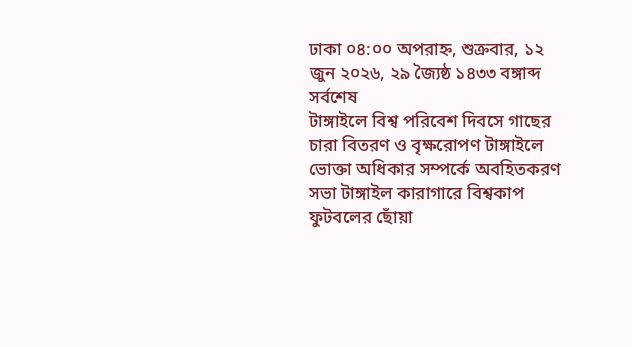ঢাকা ০৪:০০ অপরাহ্ন, শুক্রবার, ১২ জুন ২০২৬, ২৯ জ্যৈষ্ঠ ১৪৩৩ বঙ্গাব্দ
সর্বশেষ
টাঙ্গাইলে বিশ্ব পরিবেশ দিবসে গাছের চারা বিতরণ ও বৃক্ষরোপণ টাঙ্গাইলে ভোক্তা অধিকার সম্পর্কে অবহিতকরণ সভা টাঙ্গাইল কারাগারে বিশ্বকাপ ফুটবলের ছোঁয়া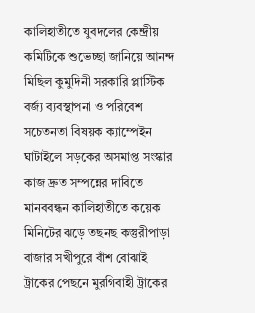কালিহাতীতে যুবদলের কেন্দ্রীয় কমিটিকে শুভেচ্ছা জানিয়ে আনন্দ মিছিল কুমুদিনী সরকারি প্লাস্টিক বর্জ্য ব্যবস্থাপনা ও পরিবেশ সচেতনতা বিষয়ক ক্যাম্পেইন ঘাটাইলে সড়কের অসমাপ্ত সংস্কার কাজ দ্রুত সম্পন্নের দাবিতে মানববন্ধন কালিহাতীতে কয়েক মিনিটের ঝড়ে তছনছ কস্তুরীপাড়া বাজার সখীপুরে বাঁশ বোঝাই ট্রাকের পেছনে মুরগিবাহী ট্রাকের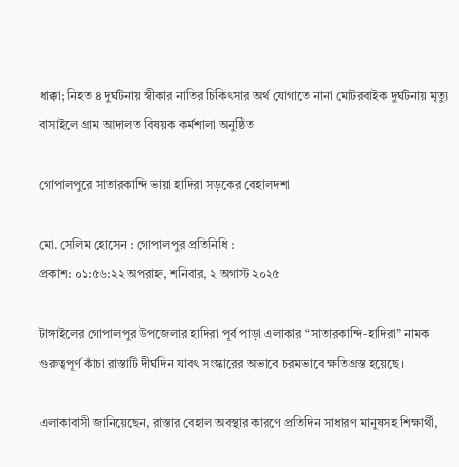ধাক্কা; নিহত ৪ দুর্ঘটনায় স্বীকার নাতির চিকিৎসার অর্থ যোগাতে নানা মোটরবাইক দুর্ঘটনায় মৃত্যু বাসাইলে গ্রাম আদালত বিষয়ক কর্মশালা অনুষ্ঠিত

গোপালপুরে সাতারকান্দি ভায়া হাদিরা সড়কের বেহালদশা

মো. সেলিম হোসেন : গোপালপুর প্রতিনিধি :
প্রকাশ: ০১:৫৬:২২ অপরাহ্ন, শনিবার, ২ অগাস্ট ২০২৫

টাঙ্গাইলের গোপালপুর উপজেলার হাদিরা পূর্ব পাড়া এলাকার “সাতারকান্দি-হাদিরা” নামক গুরুত্বপূর্ণ কাঁচা রাস্তাটি দীর্ঘদিন যাবৎ সংস্কারের অভাবে চরমভাবে ক্ষতিগ্রস্ত হয়েছে।

এলাকাবাসী জানিয়েছেন, রাস্তার বেহাল অবস্থার কারণে প্রতিদিন সাধারণ মানুষসহ শিক্ষার্থী,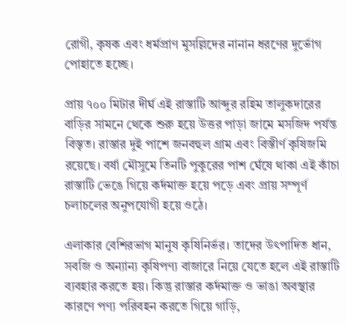রোগী, কৃষক এবং ধর্মপ্রাণ মুসল্লিদের নানান ধরণের দুর্ভোগ পোহাতে হচ্ছে।

প্রায় ৭০০ মিটার দীর্ঘ এই রাস্তাটি আব্দুর রহিম তালুকদারের বাড়ির সামনে থেকে শুরু হয়ে উত্তর পাড়া জামে মসজিদ পর্যন্ত বিস্তৃত। রাস্তার দুই পাশে জনবহুল গ্রাম এবং বিস্তীর্ণ কৃষিজমি রয়েছে। বর্ষা মৌসুমে তিনটি পুকুরের পাশ ঘেঁষে থাকা এই কাঁচা রাস্তাটি ভেঙে গিয়ে কর্দমাক্ত হয়ে পড়ে এবং প্রায় সম্পূর্ণ চলাচলের অনুপযোগী হয়ে ওঠে।

এলাকার বেশিরভাগ মানুষ কৃষিনির্ভর। তাদের উৎপাদিত ধান, সবজি ও অন্যান্য কৃষিপণ্য বাজারে নিয়ে যেতে হলে এই রাস্তাটি ব্যবহার করতে হয়। কিন্তু রাস্তার কর্দমাক্ত ও ভাঙা অবস্থার কারণে পণ্য পরিবহন করতে গিয়ে গাড়ি,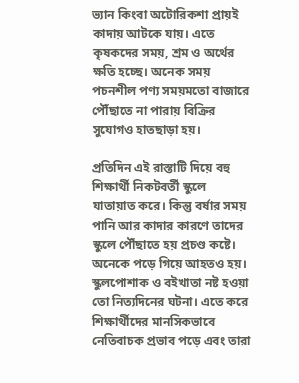ভ্যান কিংবা অটোরিকশা প্রায়ই কাদায় আটকে যায়। এতে কৃষকদের সময়, শ্রম ও অর্থের ক্ষতি হচ্ছে। অনেক সময় পচনশীল পণ্য সময়মতো বাজারে পৌঁছাতে না পারায় বিক্রির সুযোগও হাতছাড়া হয়।

প্রতিদিন এই রাস্তাটি দিয়ে বহু শিক্ষার্থী নিকটবর্তী স্কুলে যাতায়াত করে। কিন্তু বর্ষার সময় পানি আর কাদার কারণে তাদের স্কুলে পৌঁছাতে হয় প্রচণ্ড কষ্টে। অনেকে পড়ে গিয়ে আহতও হয়। স্কুলপোশাক ও বইখাতা নষ্ট হওয়া তো নিত্যদিনের ঘটনা। এতে করে শিক্ষার্থীদের মানসিকভাবে নেতিবাচক প্রভাব পড়ে এবং তারা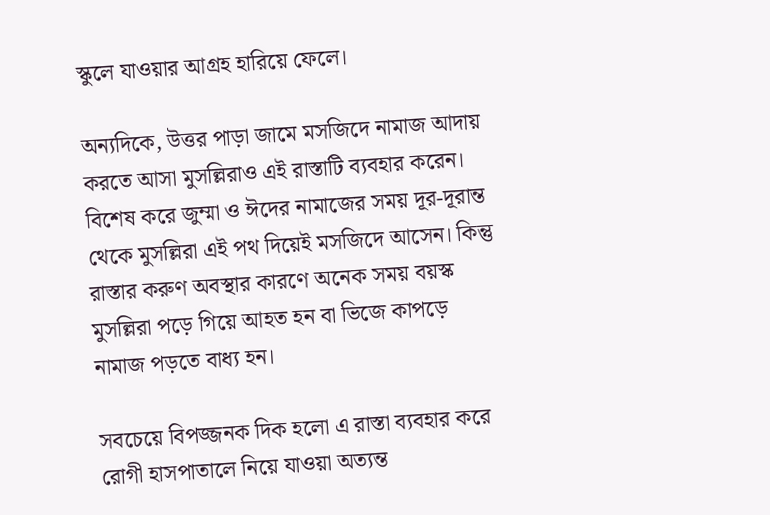স্কুলে যাওয়ার আগ্রহ হারিয়ে ফেলে।

অন্যদিকে, উত্তর পাড়া জামে মসজিদে নামাজ আদায় করতে আসা মুসল্লিরাও এই রাস্তাটি ব্যবহার করেন। বিশেষ করে জুম্মা ও ঈদের নামাজের সময় দূর-দূরান্ত থেকে মুসল্লিরা এই পথ দিয়েই মসজিদে আসেন। কিন্তু রাস্তার করুণ অবস্থার কারণে অনেক সময় বয়স্ক মুসল্লিরা পড়ে গিয়ে আহত হন বা ভিজে কাপড়ে নামাজ পড়তে বাধ্য হন।

সবচেয়ে বিপজ্জনক দিক হলো এ রাস্তা ব্যবহার করে রোগী হাসপাতালে নিয়ে যাওয়া অত্যন্ত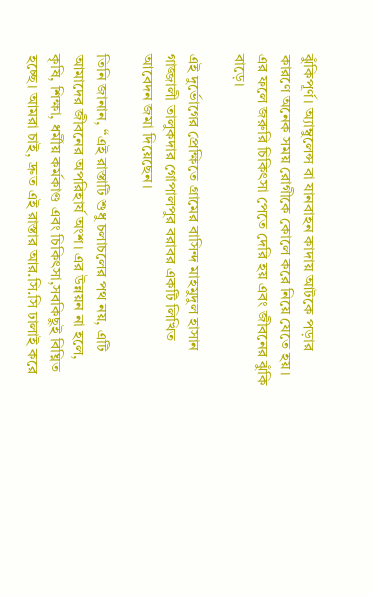ঝুঁকিপূর্ণ। অ্যাম্বুলেন্স বা যানবাহন কাদায় আটকে পড়ার কারণে অনেক সময় রোগীকে কোলে করে নিয়ে যেতে হয়। এর ফলে জরুরি চিকিৎসা পেতে দেরি হয় এবং জীবনের ঝুঁকি বাড়ে।

এই দুর্ভোগের প্রেক্ষিতে গ্রামের বাসিন্দ মাহমুদুল হাসান গাজ্জালী তালুকদার গোপালপুর বরাবর একটি লিখিত আবেদন জমা দিয়েছেন।

তিনি জানান, “এই রাস্তাটি শুধু চলাচলের পথ নয়, এটি আমাদের জীবনের অপরিহার্য অংশ। এর উন্নয়ন না হলে, কৃষি, শিক্ষা, ধর্মীয় কর্মকাণ্ড এবং চিকিৎসা,সবকিছুই বিঘ্নিত হচ্ছে। আমরা চাই, দ্রুত এই রাস্তার আর.সি.সি ঢালাই করে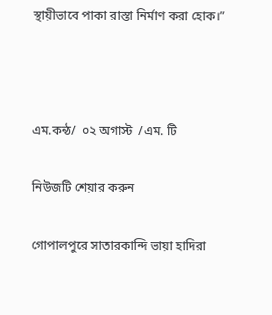স্থায়ীভাবে পাকা রাস্তা নির্মাণ করা হোক।”



এম.কন্ঠ/  ০২ অগাস্ট  /এম. টি

নিউজটি শেয়ার করুন

গোপালপুরে সাতারকান্দি ভায়া হাদিরা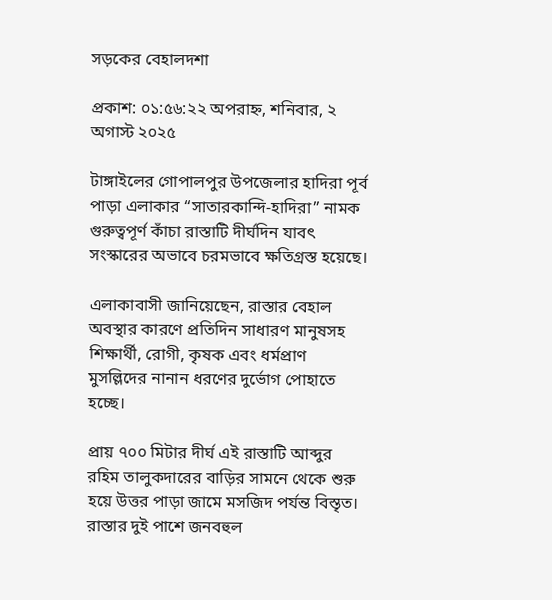সড়কের বেহালদশা

প্রকাশ: ০১:৫৬:২২ অপরাহ্ন, শনিবার, ২ অগাস্ট ২০২৫

টাঙ্গাইলের গোপালপুর উপজেলার হাদিরা পূর্ব পাড়া এলাকার “সাতারকান্দি-হাদিরা” নামক গুরুত্বপূর্ণ কাঁচা রাস্তাটি দীর্ঘদিন যাবৎ সংস্কারের অভাবে চরমভাবে ক্ষতিগ্রস্ত হয়েছে।

এলাকাবাসী জানিয়েছেন, রাস্তার বেহাল অবস্থার কারণে প্রতিদিন সাধারণ মানুষসহ শিক্ষার্থী, রোগী, কৃষক এবং ধর্মপ্রাণ মুসল্লিদের নানান ধরণের দুর্ভোগ পোহাতে হচ্ছে।

প্রায় ৭০০ মিটার দীর্ঘ এই রাস্তাটি আব্দুর রহিম তালুকদারের বাড়ির সামনে থেকে শুরু হয়ে উত্তর পাড়া জামে মসজিদ পর্যন্ত বিস্তৃত। রাস্তার দুই পাশে জনবহুল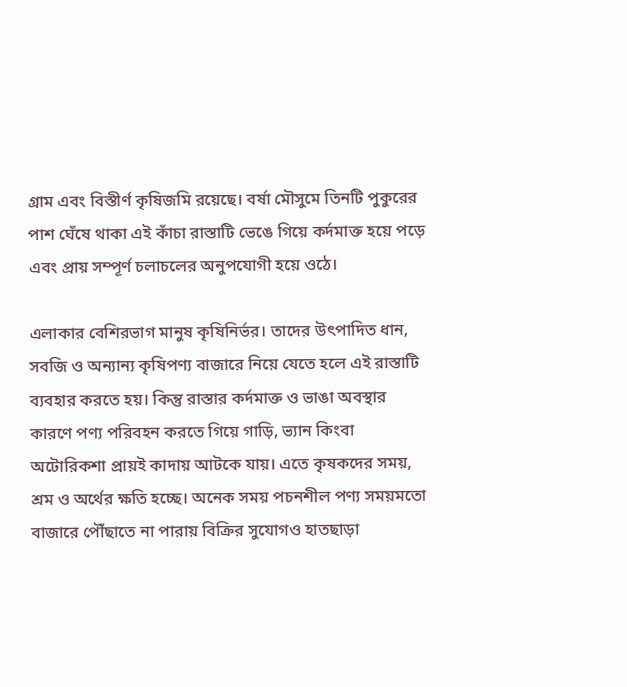গ্রাম এবং বিস্তীর্ণ কৃষিজমি রয়েছে। বর্ষা মৌসুমে তিনটি পুকুরের পাশ ঘেঁষে থাকা এই কাঁচা রাস্তাটি ভেঙে গিয়ে কর্দমাক্ত হয়ে পড়ে এবং প্রায় সম্পূর্ণ চলাচলের অনুপযোগী হয়ে ওঠে।

এলাকার বেশিরভাগ মানুষ কৃষিনির্ভর। তাদের উৎপাদিত ধান, সবজি ও অন্যান্য কৃষিপণ্য বাজারে নিয়ে যেতে হলে এই রাস্তাটি ব্যবহার করতে হয়। কিন্তু রাস্তার কর্দমাক্ত ও ভাঙা অবস্থার কারণে পণ্য পরিবহন করতে গিয়ে গাড়ি, ভ্যান কিংবা অটোরিকশা প্রায়ই কাদায় আটকে যায়। এতে কৃষকদের সময়, শ্রম ও অর্থের ক্ষতি হচ্ছে। অনেক সময় পচনশীল পণ্য সময়মতো বাজারে পৌঁছাতে না পারায় বিক্রির সুযোগও হাতছাড়া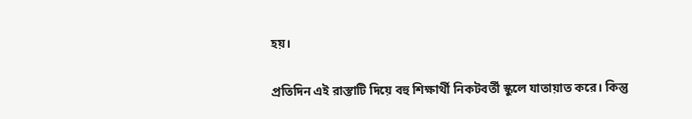হয়।

প্রতিদিন এই রাস্তাটি দিয়ে বহু শিক্ষার্থী নিকটবর্তী স্কুলে যাতায়াত করে। কিন্তু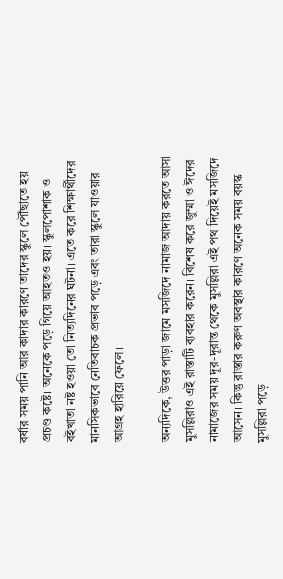বর্ষার সময় পানি আর কাদার কারণে তাদের স্কুলে পৌঁছাতে হয় প্রচণ্ড কষ্টে। অনেকে পড়ে গিয়ে আহতও হয়। স্কুলপোশাক ও বইখাতা নষ্ট হওয়া তো নিত্যদিনের ঘটনা। এতে করে শিক্ষার্থীদের মানসিকভাবে নেতিবাচক প্রভাব পড়ে এবং তারা স্কুলে যাওয়ার আগ্রহ হারিয়ে ফেলে।

অন্যদিকে, উত্তর পাড়া জামে মসজিদে নামাজ আদায় করতে আসা মুসল্লিরাও এই রাস্তাটি ব্যবহার করেন। বিশেষ করে জুম্মা ও ঈদের নামাজের সময় দূর-দূরান্ত থেকে মুসল্লিরা এই পথ দিয়েই মসজিদে আসেন। কিন্তু রাস্তার করুণ অবস্থার কারণে অনেক সময় বয়স্ক মুসল্লিরা পড়ে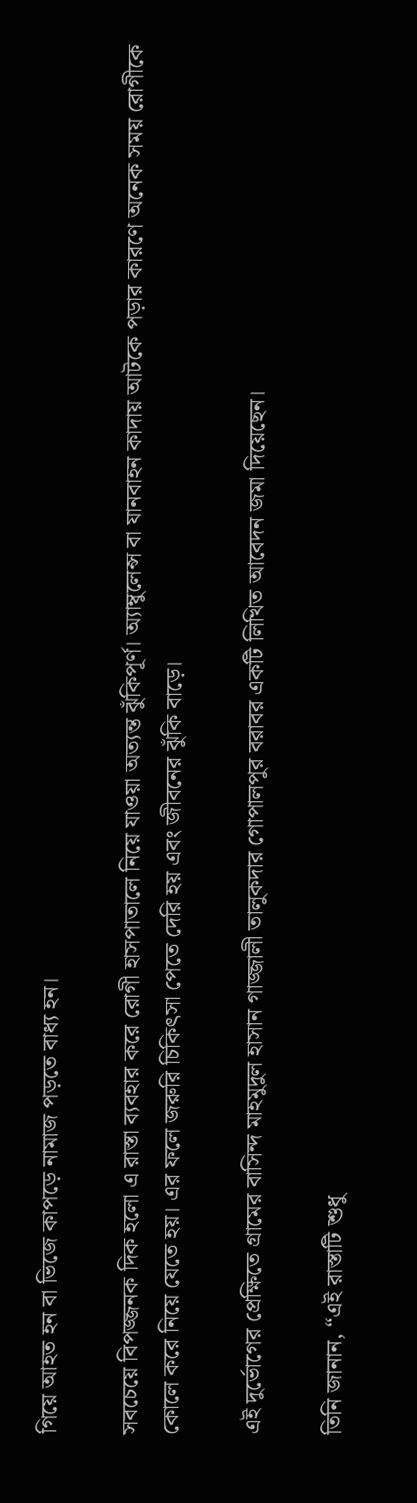গিয়ে আহত হন বা ভিজে কাপড়ে নামাজ পড়তে বাধ্য হন।

সবচেয়ে বিপজ্জনক দিক হলো এ রাস্তা ব্যবহার করে রোগী হাসপাতালে নিয়ে যাওয়া অত্যন্ত ঝুঁকিপূর্ণ। অ্যাম্বুলেন্স বা যানবাহন কাদায় আটকে পড়ার কারণে অনেক সময় রোগীকে কোলে করে নিয়ে যেতে হয়। এর ফলে জরুরি চিকিৎসা পেতে দেরি হয় এবং জীবনের ঝুঁকি বাড়ে।

এই দুর্ভোগের প্রেক্ষিতে গ্রামের বাসিন্দ মাহমুদুল হাসান গাজ্জালী তালুকদার গোপালপুর বরাবর একটি লিখিত আবেদন জমা দিয়েছেন।

তিনি জানান, “এই রাস্তাটি শুধু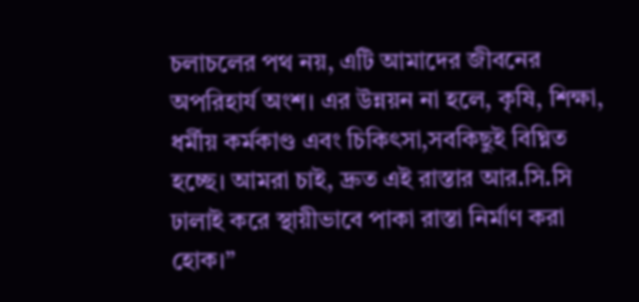চলাচলের পথ নয়, এটি আমাদের জীবনের অপরিহার্য অংশ। এর উন্নয়ন না হলে, কৃষি, শিক্ষা, ধর্মীয় কর্মকাণ্ড এবং চিকিৎসা,সবকিছুই বিঘ্নিত হচ্ছে। আমরা চাই, দ্রুত এই রাস্তার আর.সি.সি ঢালাই করে স্থায়ীভাবে পাকা রাস্তা নির্মাণ করা হোক।”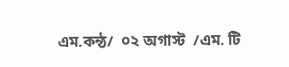এম.কন্ঠ/  ০২ অগাস্ট  /এম. টি